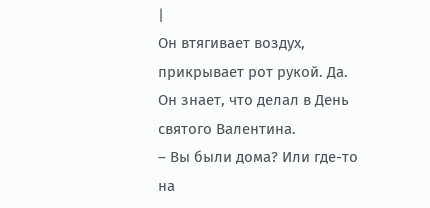|
Он втягивает воздух, прикрывает рот рукой. Да. Он знает, что делал в День святого Валентина.
– Вы были дома? Или где-то на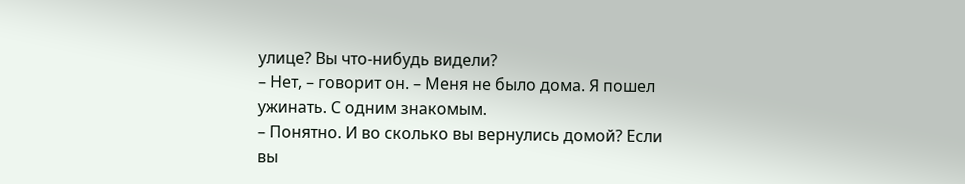улице? Вы что-нибудь видели?
– Нет, – говорит он. – Меня не было дома. Я пошел ужинать. С одним знакомым.
– Понятно. И во сколько вы вернулись домой? Если вы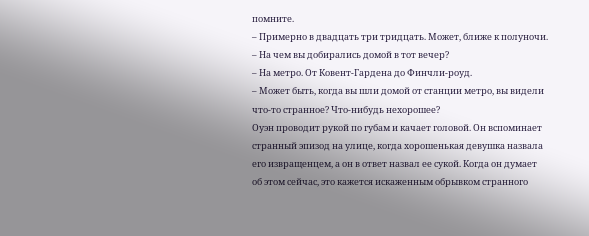помните.
– Примерно в двадцать три тридцать. Может, ближе к полуночи.
– На чем вы добирались домой в тот вечер?
– На метро. От Ковент-Гардена до Финчли-роуд.
– Может быть, когда вы шли домой от станции метро, вы видели что-то странное? Что-нибудь нехорошее?
Оуэн проводит рукой по губам и качает головой. Он вспоминает странный эпизод на улице, когда хорошенькая девушка назвала его извращенцем, а он в ответ назвал ее сукой. Когда он думает об этом сейчас, это кажется искаженным обрывком странного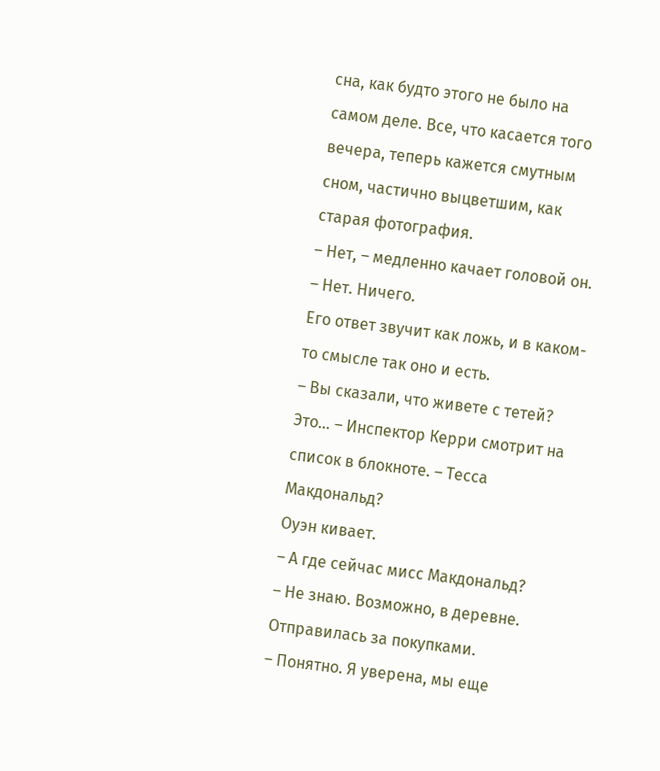сна, как будто этого не было на самом деле. Все, что касается того вечера, теперь кажется смутным сном, частично выцветшим, как старая фотография.
– Нет, – медленно качает головой он. – Нет. Ничего.
Его ответ звучит как ложь, и в каком-то смысле так оно и есть.
– Вы сказали, что живете с тетей? Это… – Инспектор Керри смотрит на список в блокноте. – Тесса Макдональд?
Оуэн кивает.
– А где сейчас мисс Макдональд?
– Не знаю. Возможно, в деревне. Отправилась за покупками.
– Понятно. Я уверена, мы еще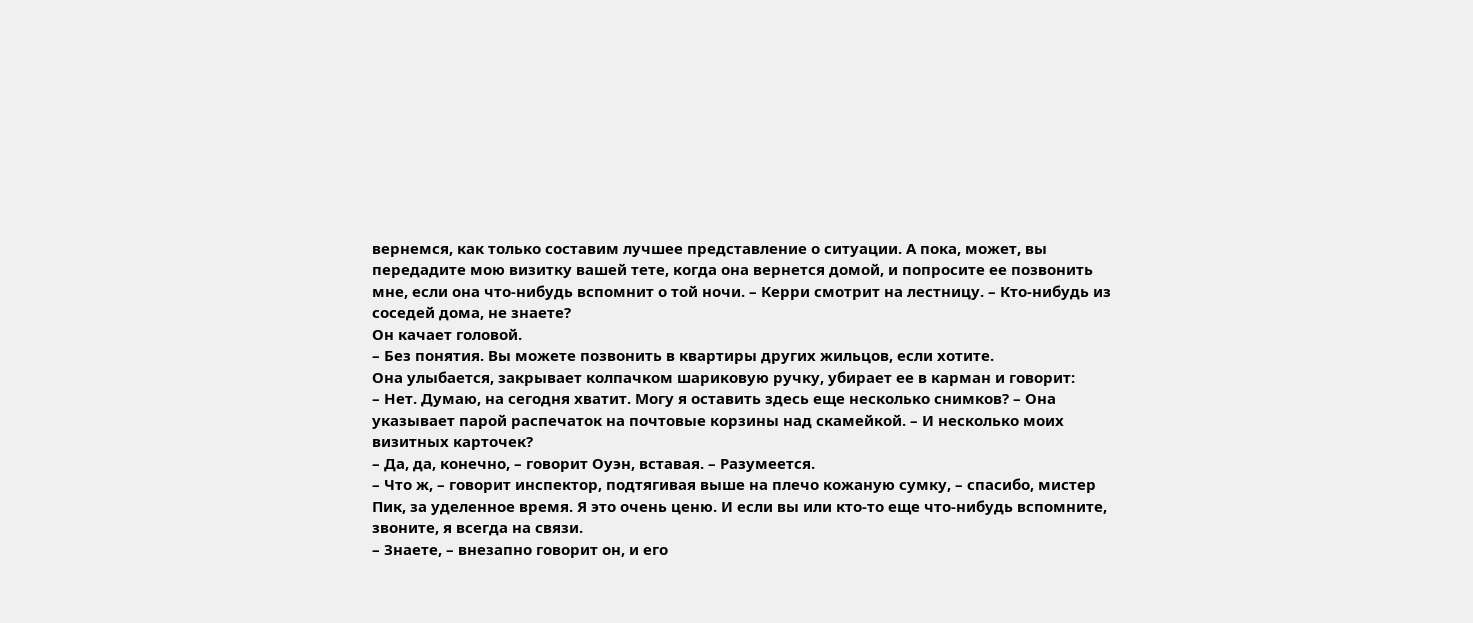вернемся, как только составим лучшее представление о ситуации. А пока, может, вы передадите мою визитку вашей тете, когда она вернется домой, и попросите ее позвонить мне, если она что-нибудь вспомнит о той ночи. – Керри смотрит на лестницу. – Кто-нибудь из соседей дома, не знаете?
Он качает головой.
– Без понятия. Вы можете позвонить в квартиры других жильцов, если хотите.
Она улыбается, закрывает колпачком шариковую ручку, убирает ее в карман и говорит:
– Нет. Думаю, на сегодня хватит. Могу я оставить здесь еще несколько снимков? – Она указывает парой распечаток на почтовые корзины над скамейкой. – И несколько моих визитных карточек?
– Да, да, конечно, – говорит Оуэн, вставая. – Разумеется.
– Что ж, – говорит инспектор, подтягивая выше на плечо кожаную сумку, – спасибо, мистер Пик, за уделенное время. Я это очень ценю. И если вы или кто-то еще что-нибудь вспомните, звоните, я всегда на связи.
– Знаете, – внезапно говорит он, и его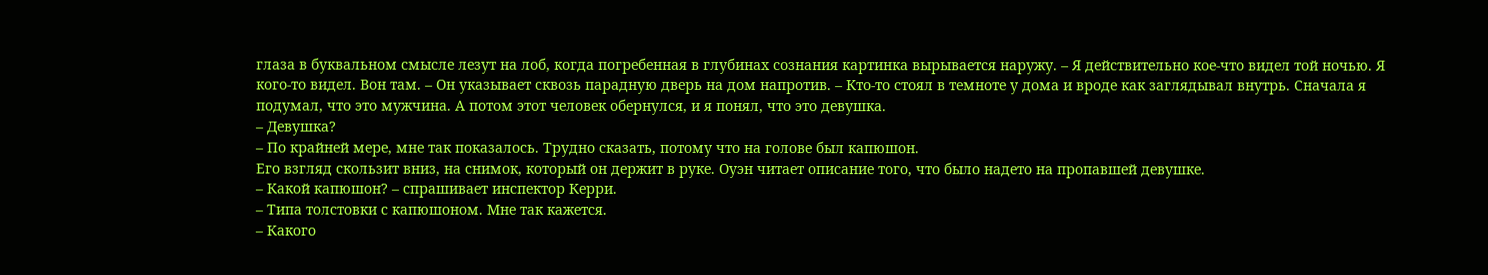глаза в буквальном смысле лезут на лоб, когда погребенная в глубинах сознания картинка вырывается наружу. – Я действительно кое-что видел той ночью. Я кого-то видел. Вон там. – Он указывает сквозь парадную дверь на дом напротив. – Кто-то стоял в темноте у дома и вроде как заглядывал внутрь. Сначала я подумал, что это мужчина. А потом этот человек обернулся, и я понял, что это девушка.
– Девушка?
– По крайней мере, мне так показалось. Трудно сказать, потому что на голове был капюшон.
Его взгляд скользит вниз, на снимок, который он держит в руке. Оуэн читает описание того, что было надето на пропавшей девушке.
– Какой капюшон? – спрашивает инспектор Керри.
– Типа толстовки с капюшоном. Мне так кажется.
– Какого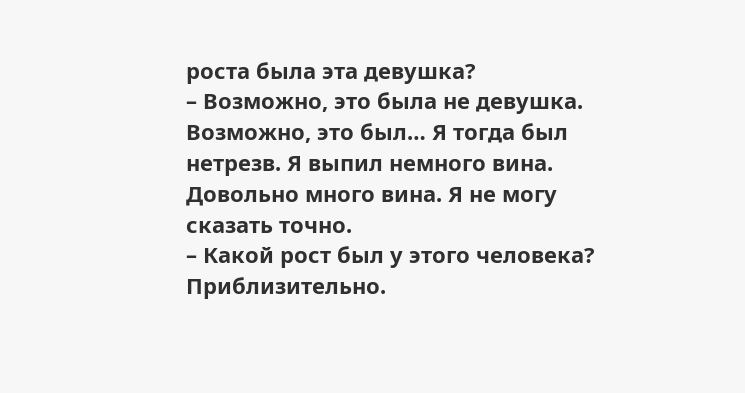роста была эта девушка?
– Возможно, это была не девушка. Возможно, это был… Я тогда был нетрезв. Я выпил немного вина. Довольно много вина. Я не могу сказать точно.
– Какой рост был у этого человека? Приблизительно.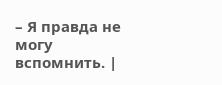– Я правда не могу вспомнить. |